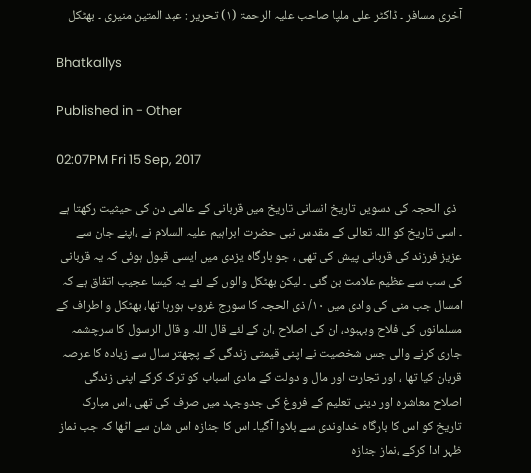آخری مسافر ۔ ڈاکٹر علی ملپا صاحب علیہ الرحمۃ (۱) تحریر : عبد المتین منیری ۔ بھٹکل

Bhatkallys

Published in - Other

02:07PM Fri 15 Sep, 2017

  ذی الحجہ کی دسویں تاریخ انسانی تاریخ میں قربانی کے عالمی دن کی حیثیت رکھتا ہے ۔ اسی تاریخ کو اللہ تعالی کے مقدس نبی حضرت ابراہیم علیہ السلام نے ،اپنے جان سے عزیز فرزند کی قربانی پیش کی تھی ، جو بارگاہ یزدی میں ایسی قبول ہوئی کہ یہ قربانی کی سب سے عظیم علامت بن گئی ۔ لیکن بھٹکل والوں کے لئے یہ کیسا عجیب اتفاق ہے کہ امسال جب منی کی وادی میں ۱۰/ ذی الحجہ کا سورج غروب ہورہا تھا، بھٹکل و اطراف کے مسلمانوں کی فلاح وبہبود، ان کی اصلاح ،ان کے لئے قال اللہ و قال الرسول کا سرچشمہ جاری کرنے والی جس شخصیت نے اپنی قیمتی زندگی کے پچھتر سال سے زیادہ کا عرصہ قربان کیا تھا ، اور تجارت اور مال و دولت کے مادی اسباب کو ترک کرکے اپنی زندگی اصلاح معاشرہ اور دینی تعلیم کے فروغ کی جدوجہد میں صرف کی تھی ،اس مبارک تاریخ کو اس کا بارگاہ خداوندی سے بلاوا آگیا۔ اس کا جنازہ اس شان سے اٹھا کہ جب نماز ظہر ادا کرکے ،نماز جنازہ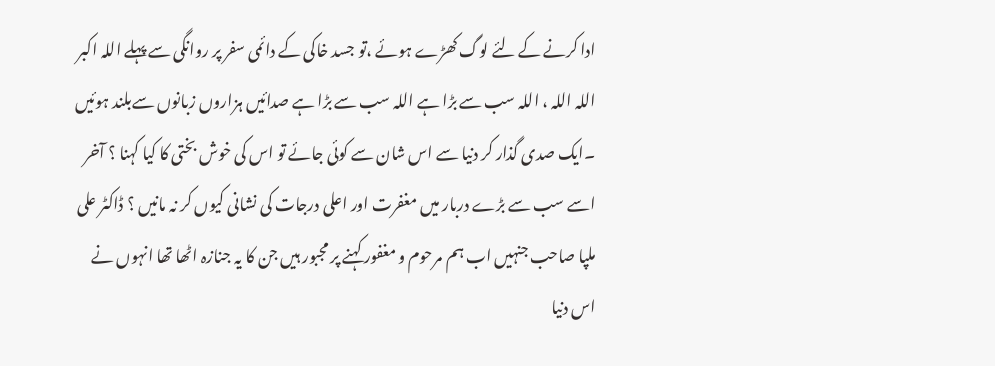ادا کرنے کے لئے لوگ کھڑے ہوئے ،تو جسد خاکی کے دائمی سفر پر روانگی سے پہلے اللہ اکبر اللہ اللہ ، اللہ سب سے بڑا ہے اللہ سب سے بڑا ہے صدائیں ہزاروں زبانوں سےبلند ہوئیں ۔ایک صدی گذار کر دنیا سے اس شان سے کوئی جائے تو اس کی خوش بختی کا کیا کہنا ؟ آخر اسے سب سے بڑے دربار میں مغفرت اور اعلی درجات کی نشانی کیوں کر نہ مانیں ؟ ڈاکٹر علی ملپا صاحب جنہیں اب ہم مرحوم و مغفور کہنے پر مجبور ہیں جن کا یہ جنازہ اٹھا تھا انہوں نے اس دنیا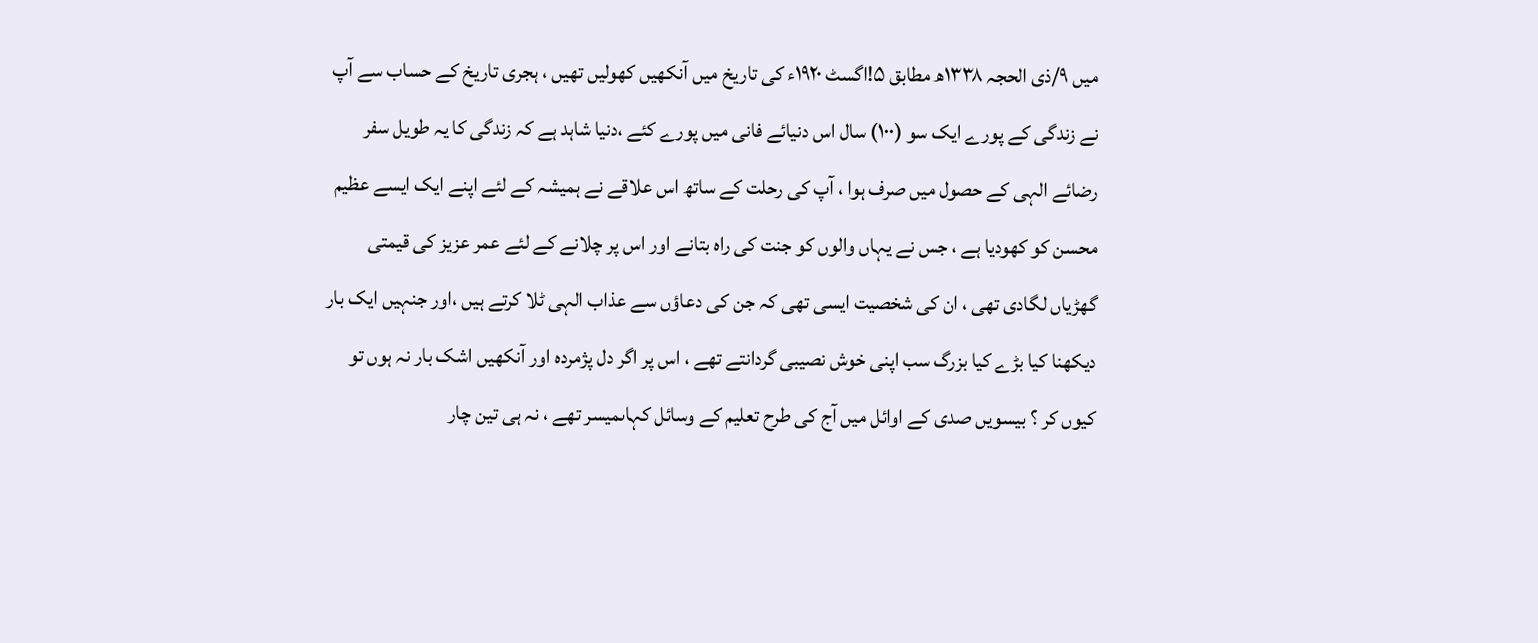میں ۹/ذی الحجہ ۱۳۳۸ھ مطابق ۵!اگسٹ ۱۹۲۰ء کی تاریخ میں آنکھیں کھولیں تھیں ، ہجری تاریخ کے حساب سے آپ نے زندگی کے پورے ایک سو (۱۰۰) سال اس دنیائے فانی میں پورے کئے ،دنیا شاہد ہے کہ زندگی کا یہ طویل سفر رضائے الہی کے حصول میں صرف ہوا ، آپ کی رحلت کے ساتھ اس علاقے نے ہمیشہ کے لئے اپنے ایک ایسے عظیم محسن کو کھودیا ہے ، جس نے یہاں والوں کو جنت کی راہ بتانے اور اس پر چلانے کے لئے عمر عزیز کی قیمتی گھڑیاں لگادی تھی ، ان کی شخصیت ایسی تھی کہ جن کی دعاؤں سے عذاب الہی ٹلا کرتے ہیں ،اور جنہیں ایک بار دیکھنا کیا بڑے کیا بزرگ سب اپنی خوش نصیبی گردانتے تھے ، اس پر اگر دل پژمردہ اور آنکھیں اشک بار نہ ہوں تو کیوں کر ؟ بیسویں صدی کے اوائل میں آج کی طرح تعلیم کے وسائل کہاںمیسر تھے ، نہ ہی تین چار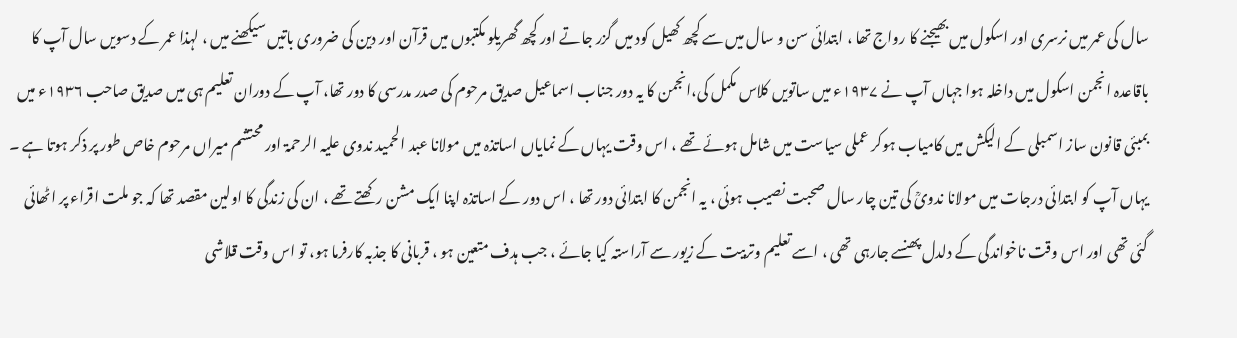سال کی عمر میں نرسری اور اسکول میں بھیجنے کا رواج تھا ، ابتدائی سن و سال میں سے کچھ کھیل کود میں گزر جاتے اور کچھ گھریلو مکتبوں میں قرآن اور دین کی ضروری باتیں سیکھنے میں ، لہذا عمر کے دسویں سال آپ کا باقاعدہ انجمن اسکول میں داخلہ ہوا جہاں آپ نے ۱۹۳۷ء میں ساتویں کلاس مکمل کی،انجمن کا یہ دور جناب اسماعیل صدیق مرحوم کی صدر مدرسی کا دور تھا، آپ کے دوران تعلیم ہی میں صدیق صاحب ۱۹۳۶ء میں بمبئی قانون ساز اسمبلی کے الیکش میں کامیاب ہوکر عملی سیاست میں شامل ہوئے تھے ، اس وقت یہاں کے نمایاں اساتذہ میں مولانا عبد الحمید ندوی علیہ الرحمۃ اور محتشم میراں مرحوم خاص طور پر ذکر ہوتا ہے ۔ یہاں آپ کو ابتدائی درجات میں مولانا ندویؒ کی تین چار سال صحبت نصیب ہوئی ، یہ انجمن کا ابتدائی دور تھا ، اس دور کے اساتذہ اپنا ایک مشن رکھتے تھے ، ان کی زندگی کا اولین مقصد تھا کہ جو ملت اقراء پر اٹھائی گئی تھی اور اس وقت ناخواندگی کے دلدل پھنسے جارہی تھی ، اسے تعلیم وتربیت کے زیور سے آراستہ کیا جائے ، جب ہدف متعین ہو ، قربانی کا جذبہ کارفرما ہو، تو اس وقت قلاشی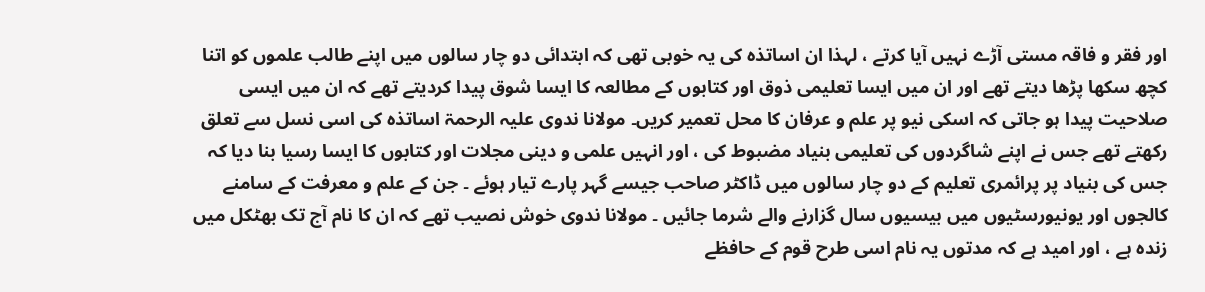اور فقر و فاقہ مستی آڑے نہیں آیا کرتے ، لہذا ان اساتذہ کی یہ خوبی تھی کہ ابتدائی دو چار سالوں میں اپنے طالب علموں کو اتنا کچھ سکھا پڑھا دیتے تھے اور ان میں ایسا تعلیمی ذوق اور کتابوں کے مطالعہ کا ایسا شوق پیدا کردیتے تھے کہ ان میں ایسی صلاحیت پیدا ہو جاتی کہ اسکی نیو پر علم و عرفان کا محل تعمیر کریں۔ مولانا ندوی علیہ الرحمۃ اساتذہ کی اسی نسل سے تعلق رکھتے تھے جس نے اپنے شاگردوں کی تعلیمی بنیاد مضبوط کی ، اور انہیں علمی و دینی مجلات اور کتابوں کا ایسا رسیا بنا دیا کہ جس کی بنیاد پر پرائمری تعلیم کے دو چار سالوں میں ڈاکٹر صاحب جیسے گہر پارے تیار ہوئے ۔ جن کے علم و معرفت کے سامنے کالجوں اور یونیورسٹیوں میں بیسیوں سال گزارنے والے شرما جائیں ۔ مولانا ندوی خوش نصیب تھے کہ ان کا نام آج تک بھٹکل میں زندہ ہے ، اور امید ہے کہ مدتوں یہ نام اسی طرح قوم کے حافظے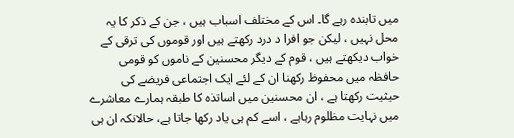میں تابندہ رہے گا۔ اس کے مختلف اسباب ہیں ، جن کے ذکر کا یہ محل نہیں ، لیکن جو افرا د درد رکھتے ہیں اور قوموں کی ترقی کے خواب دیکھتے ہیں ، قوم کے دیگر محسنین کے ناموں کو قومی حافظہ میں محفوظ رکھنا ان کے لئے ایک اجتماعی فریضے کی حیثیت رکھتا ہے ، ان محسنین میں اساتذہ کا طبقہ ہمارے معاشرے میں نہایت مظلوم رہاہے ، اسے کم ہی یاد رکھا جاتا ہے، حالانکہ ان ہی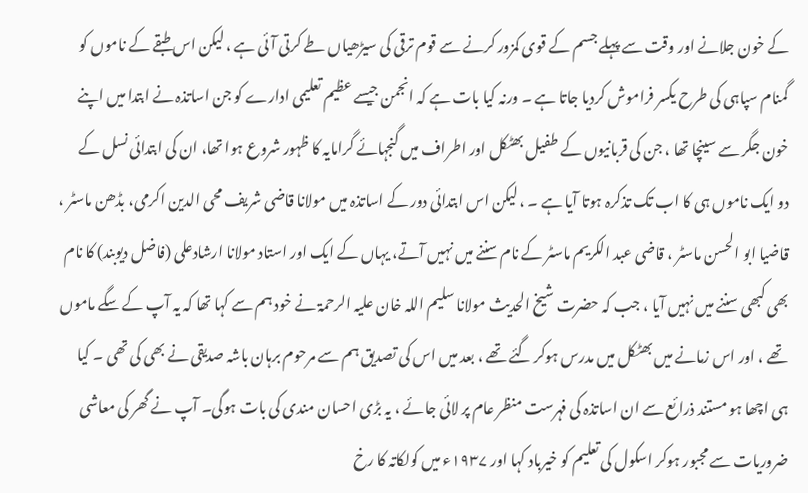کے خون جلانے اور وقت سے پہلے جسم کے قوی کمزور کرنے سے قوم ترقی کی سیڑھیاں طے کرتی آئی ہے ، لیکن اس طبقے کے ناموں کو گمنام سپاہی کی طرح یکسر فراموش کردیا جاتا ہے ۔ ورنہ کیا بات ہے کہ انجمن جیسے عظیم تعلیمی ادارے کو جن اساتذہ نے ابتدا میں اپنے خون جگر سے سینچا تھا ، جن کی قربانیوں کے طفیل بھٹکل اور اطراف میں گنجہائے گرامایہ کا ظہور شروع ہوا تھا، ان کی ابتدائی نسل کے دو ایک ناموں ہی کا اب تک تذکرہ ہوتا آیا ہے ۔ ، لیکن اس ابتدائی دور کے اساتذہ میں مولانا قاضی شریف محی الدین اکرمی، بڈھن ماسٹر ، قاضیا ابو الحسن ماسٹر ، قاضی عبد الکریم ماسٹر کے نام سننے میں نہیں آتے، یہاں کے ایک اور استاد مولانا ارشادعلی (فاضل دیوبند) کا نام بھی کبھی سننے میں نہیں آیا ، جب کہ حضرت شیخ الحدیث مولانا سلیم اللہ خان علیہ الرحمۃ نے خود ہم سے کہا تھا کہ یہ آپ کے سگے ماموں تھے ، اور اس زمانے میں بھٹکل میں مدرس ہوکر گئے تھے ، بعد میں اس کی تصدیق ہم سے مرحوم برہان باشہ صدیقی نے بھی کی تھی ۔ کیا ہی اچھا ہو مستند ذرائع سے ان اساتذہ کی فہرست منظر عام پر لائی جائے ، یہ بڑی احسان مندی کی بات ہوگی۔ آپ نے گھر کی معاشی ضروریات سے مجبور ہوکر اسکول کی تعلیم کو خیرباد کہا اور ۱۹۳۷ء میں کولکاتہ کا رخ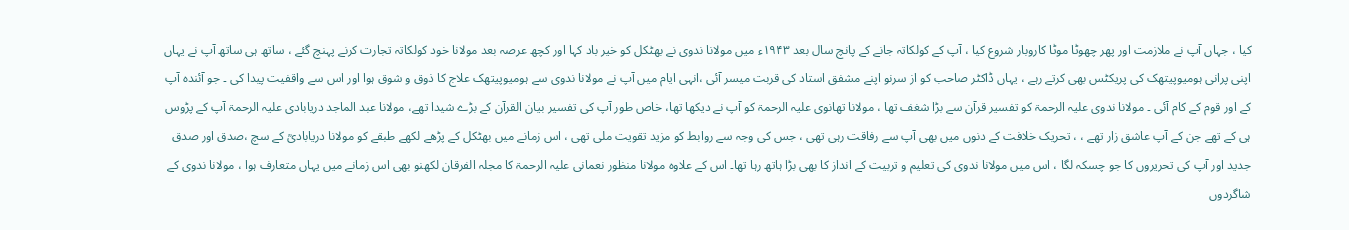کیا ، جہاں آپ نے ملازمت اور پھر چھوٹا موٹا کاروبار شروع کیا ، آپ کے کولکاتہ جانے کے پانچ سال بعد ۱۹۴۳ء میں مولانا ندوی نے بھٹکل کو خیر باد کہا اور کچھ عرصہ بعد مولانا خود کولکاتہ تجارت کرنے پہنچ گئے ، ساتھ ہی ساتھ آپ نے یہاں اپنی پرانی ہومیوپیتھک کی پریکٹس بھی کرتے رہے ، یہاں ڈاکٹر صاحب کو از سرنو اپنے مشفق استاد کی قربت میسر آئی ،انہی ایام میں آپ نے مولانا ندوی سے ہومیوپیتھک علاج کا ذوق و شوق ہوا اور اس سے واقفیت پیدا کی ۔ جو آئندہ آپ کے اور قوم کے کام آئی ۔ مولانا ندوی علیہ الرحمۃ کو تفسیر قرآن سے بڑا شغف تھا ، مولانا تھانوی علیہ الرحمۃ کو آپ نے دیکھا تھا، خاص طور آپ کی تفسیر بیان القرآن کے بڑے شیدا تھے، مولانا عبد الماجد دریابادی علیہ الرحمۃ آپ کے پڑوس ہی کے تھے جن کے آپ عاشق زار تھے ، ، تحریک خلافت کے دنوں میں بھی آپ سے رفاقت رہی تھی ، جس کی وجہ سے روابط کو مزید تقویت ملی تھی ، اس زمانے میں بھٹکل کے پڑھے لکھے طبقے کو مولانا دریابادیؒ کے سچ ،صدق اور صدق جدید اور آپ کی تحریروں کا جو چسکہ لگا ، اس میں مولانا ندوی کی تعلیم و تربیت کے انداز کا بھی بڑا ہاتھ رہا تھا۔ اس کے علاوہ مولانا منظور نعمانی علیہ الرحمۃ کا مجلہ الفرقان لکھنو بھی اس زمانے میں یہاں متعارف ہوا ، مولانا ندوی کے شاگردوں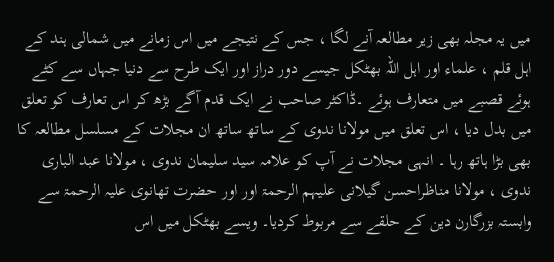میں یہ مجلہ بھی زیر مطالعہ آنے لگا ، جس کے نتیجے میں اس زمانے میں شمالی ہند کے اہل قلم ، علماء اور اہل اللہ بھٹکل جیسے دور دراز اور ایک طرح سے دنیا جہاں سے کٹے ہوئے قصبے میں متعارف ہوئے ۔ڈاکٹر صاحب نے ایک قدم آگے بڑھ کر اس تعارف کو تعلق میں بدل دیا ، اس تعلق میں مولانا ندوی کے ساتھ ساتھ ان مجلات کے مسلسل مطالعہ کا بھی بڑا ہاتھ رہا ۔ انہی مجلات نے آپ کو علامہ سید سلیمان ندوی ، مولانا عبد الباری ندوی ، مولانا مناظراحسن گیلانی علیہم الرحمۃ اور اور حضرت تھانوی علیہ الرحمۃ سے وابستہ بزرگارن دین کے حلقے سے مربوط کردیا۔ ویسے بھٹکل میں اس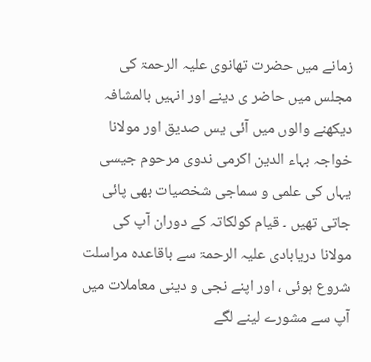زمانے میں حضرت تھانوی علیہ الرحمۃ کی مجلس میں حاضر ی دینے اور انہیں بالمشافہ دیکھنے والوں میں آئی یس صدیق اور مولانا خواجہ بہاء الدین اکرمی ندوی مرحوم جیسی یہاں کی علمی و سماجی شخصیات بھی پائی جاتی تھیں ۔ قیام کولکاتہ کے دوران آپ کی مولانا دریابادی علیہ الرحمۃ سے باقاعدہ مراسلت شروع ہوئی ، اور اپنے نجی و دینی معاملات میں آپ سے مشورے لینے لگے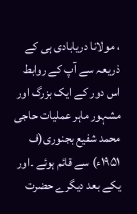، مولانا دریابادی ہی کے ذریعہ سے آپ کے روابط اس دور کے ایک بزرگ اور مشہور ماہر عملیات حاجی محمد شفیع بجنوری(ف ۱۹۵۱ء) سے قائم ہوئے ۔اور یکے بعد دیگرے حضرت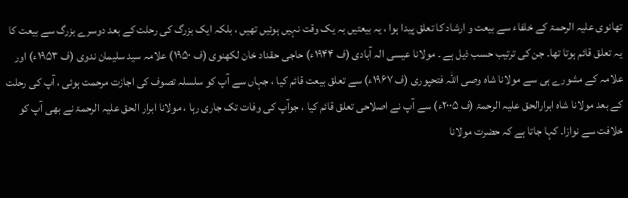تھانوی علیہ الرحمۃ کے خلفاء سے بیعت و ارشاد کا تعلق پیدا ہوا ، یہ بیعتیں بہ یک وقت نہیں ہوئیں تھیں ، بلکہ ایک بزرگ کی رحلت کے بعد دوسرے بزرگ سے بیعت کا یہ تعلق قائم ہوتا تھا۔ جن کی ترتیب حسب ذیل ہے ۔ مولانا عیسی الہ آبادی (ف ۱۹۴۴ء) حاجی حقداد خان لکھنوی (ف ۱۹۵۰) علامہ سید سلیمان ندوی (ف ۱۹۵۳ء) اور علامہ کے مشورے ہی سے مولانا شاہ وصی اللہ فتحپوری (ف ۱۹۶۷ء) سے تعلق بیعت قائم کیا ، جہاں سے آپ کو سلسلہ تصوف کی اجازت مرحمت ہوئی ، آپ کی رحلت کے بعد مولانا شاہ ابرارالحق علیہ الرحمۃ (ف ۲۰۰۵ء) سے آپ نے اصلاحی تعلق قائم کیا ، جوآپ کی وفات تک جاری رہا ، مولانا ابرار الحق علیہ الرحمۃ نے بھی آپ کو خلافت سے نوازا۔ کہا جاتا ہے کہ حضرت مولانا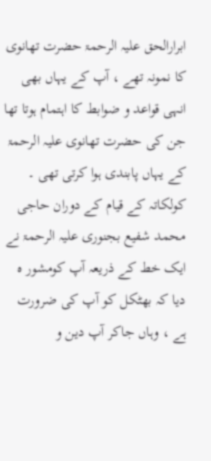ابرارالحق علیہ الرحمۃ حضرت تھانوی کا نمونہ تھے ، آپ کے یہاں بھی انہی قواعد و ضوابط کا اہتمام ہوتا تھا جن کی حضرت تھانوی علیہ الرحمۃ کے یہاں پابندی ہوا کرتی تھی ۔ کولکاتہ کے قیام کے دوران حاجی محمد شفیع بجنوری علیہ الرحمۃ نے ایک خط کے ذریعہ آپ کومشور ہ دیا کہ بھٹکل کو آپ کی ضرورت ہے ، وہاں جاکر آپ دین و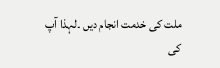ملت کی خدمت انجام دیں ۔لہذا آپ کی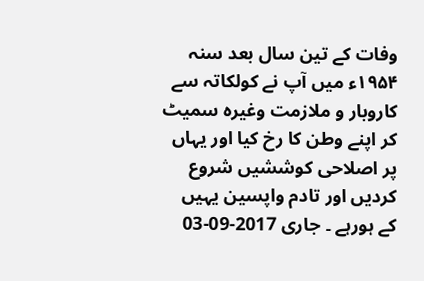وفات کے تین سال بعد سنہ ۱۹۵۴ء میں آپ نے کولکاتہ سے کاروبار و ملازمت وغیرہ سمیٹ کر اپنے وطن کا رخ کیا اور یہاں پر اصلاحی کوششیں شروع کردیں اور تادم واپسین یہیں کے ہورہے ۔ جاری 2017-09-03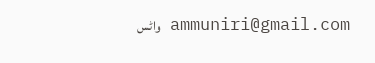ammuniri@gmail.com واٹس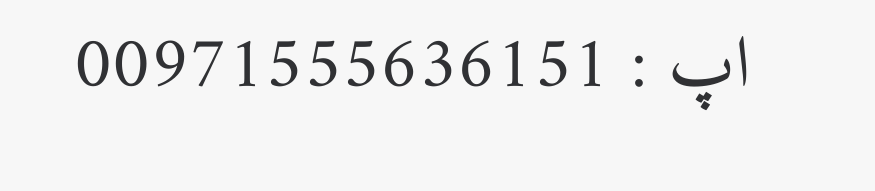اپ : 00971555636151